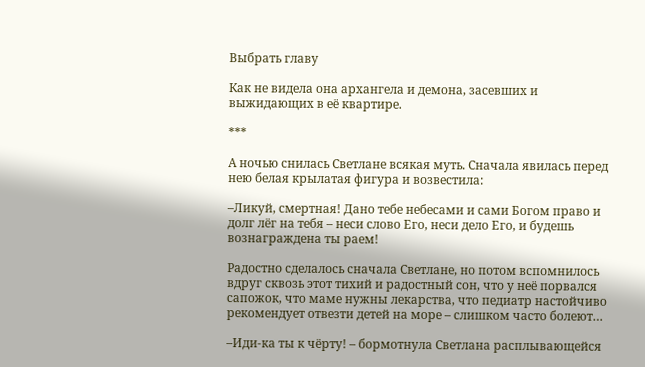Выбрать главу

Как не видела она архангела и демона, засевших и выжидающих в её квартире.

***

А ночью снилась Светлане всякая муть. Сначала явилась перед нею белая крылатая фигура и возвестила:

–Ликуй, смертная! Дано тебе небесами и сами Богом право и долг лёг на тебя – неси слово Его, неси дело Его, и будешь вознаграждена ты раем!

Радостно сделалось сначала Светлане, но потом вспомнилось вдруг сквозь этот тихий и радостный сон, что у неё порвался сапожок, что маме нужны лекарства, что педиатр настойчиво рекомендует отвезти детей на море – слишком часто болеют…

–Иди-ка ты к чёрту! – бормотнула Светлана расплывающейся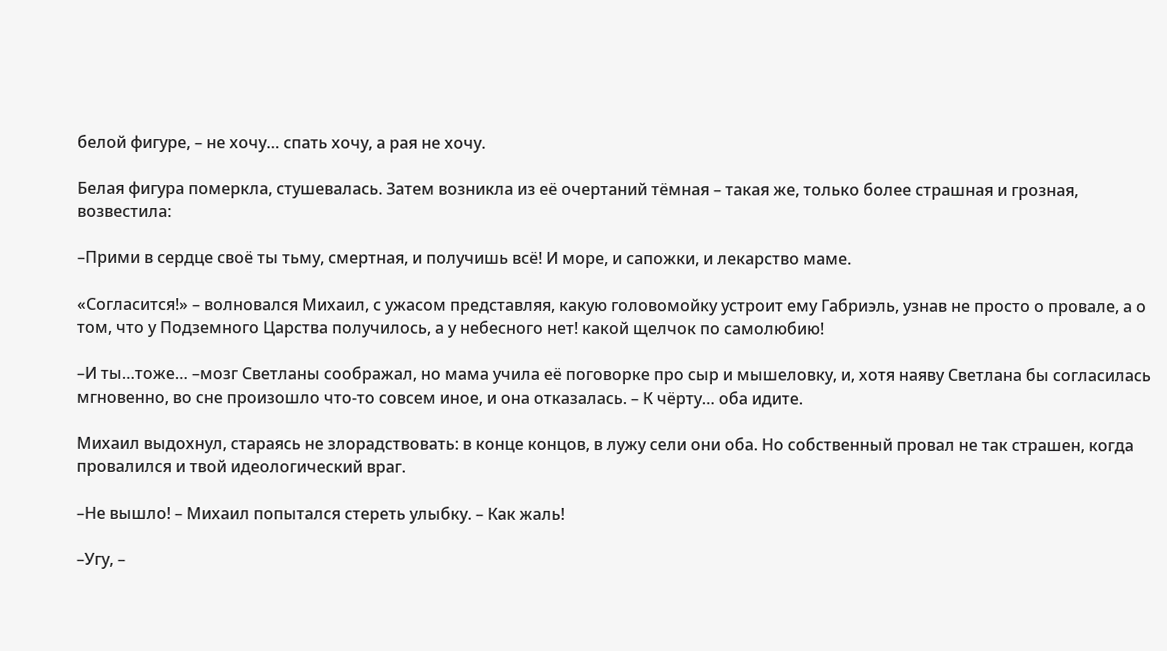белой фигуре, – не хочу… спать хочу, а рая не хочу.

Белая фигура померкла, стушевалась. Затем возникла из её очертаний тёмная – такая же, только более страшная и грозная, возвестила:

–Прими в сердце своё ты тьму, смертная, и получишь всё! И море, и сапожки, и лекарство маме.

«Согласится!» – волновался Михаил, с ужасом представляя, какую головомойку устроит ему Габриэль, узнав не просто о провале, а о том, что у Подземного Царства получилось, а у небесного нет! какой щелчок по самолюбию!

–И ты…тоже… –мозг Светланы соображал, но мама учила её поговорке про сыр и мышеловку, и, хотя наяву Светлана бы согласилась мгновенно, во сне произошло что-то совсем иное, и она отказалась. – К чёрту… оба идите.

Михаил выдохнул, стараясь не злорадствовать: в конце концов, в лужу сели они оба. Но собственный провал не так страшен, когда провалился и твой идеологический враг.

–Не вышло! – Михаил попытался стереть улыбку. – Как жаль!

–Угу, –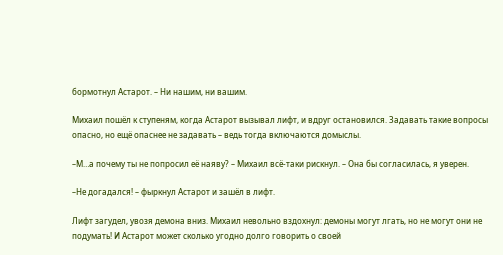бормотнул Астарот. – Ни нашим, ни вашим.

Михаил пошёл к ступеням, когда Астарот вызывал лифт, и вдруг остановился. Задавать такие вопросы опасно, но ещё опаснее не задавать – ведь тогда включаются домыслы.

–М…а почему ты не попросил её наяву? – Михаил всё-таки рискнул. – Она бы согласилась, я уверен.

–Не догадался! – фыркнул Астарот и зашёл в лифт.

Лифт загудел, увозя демона вниз. Михаил невольно вздохнул: демоны могут лгать, но не могут они не подумать! И Астарот может сколько угодно долго говорить о своей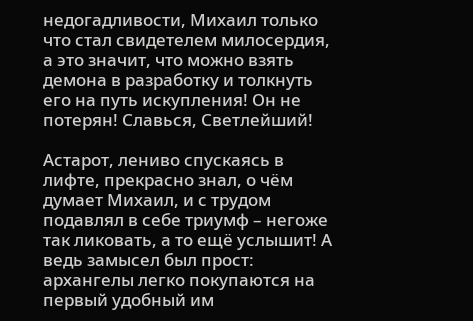недогадливости, Михаил только что стал свидетелем милосердия, а это значит, что можно взять демона в разработку и толкнуть его на путь искупления! Он не потерян! Славься, Светлейший!

Астарот, лениво спускаясь в лифте, прекрасно знал, о чём думает Михаил, и с трудом подавлял в себе триумф – негоже так ликовать, а то ещё услышит! А ведь замысел был прост: архангелы легко покупаются на первый удобный им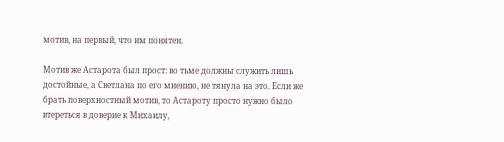мотив, на первый, что им понятен.

Мотив же Астарота был прост: во тьме должны служить лишь достойные, а Светлана по его мнению, не тянула на это. Если же брать поверхностный мотив, то Астароту просто нужно было втереться в доверие к Михаилу,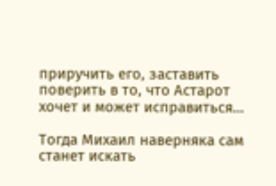приручить его, заставить поверить в то, что Астарот хочет и может исправиться…

Тогда Михаил наверняка сам станет искать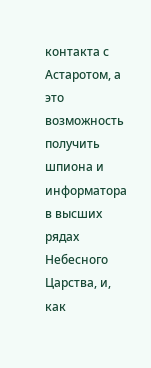контакта с Астаротом, а это возможность получить шпиона и информатора в высших рядах Небесного Царства, и, как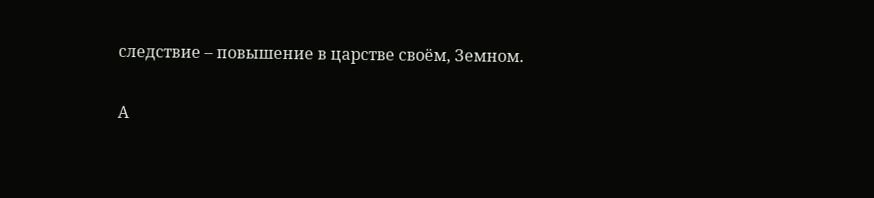следствие – повышение в царстве своём, Земном.

А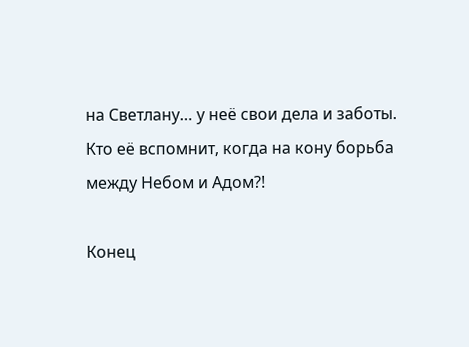на Светлану… у неё свои дела и заботы. Кто её вспомнит, когда на кону борьба между Небом и Адом?!

Конец